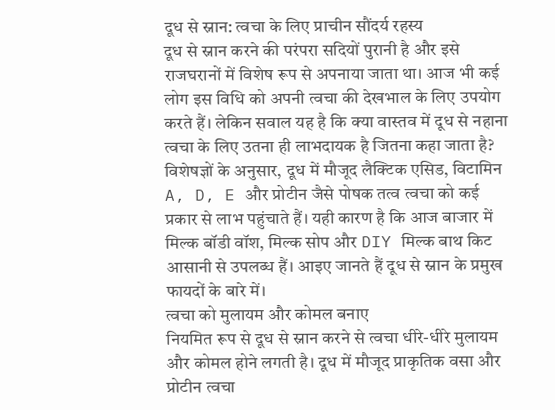दूध से स्नान: त्वचा के लिए प्राचीन सौंदर्य रहस्य
दूध से स्नान करने की परंपरा सदियों पुरानी है और इसे राजघरानों में विशेष रूप से अपनाया जाता था। आज भी कई लोग इस विधि को अपनी त्वचा की देखभाल के लिए उपयोग करते हैं। लेकिन सवाल यह है कि क्या वास्तव में दूध से नहाना त्वचा के लिए उतना ही लाभदायक है जितना कहा जाता है? विशेषज्ञों के अनुसार, दूध में मौजूद लैक्टिक एसिड, विटामिन A, D, E और प्रोटीन जैसे पोषक तत्व त्वचा को कई प्रकार से लाभ पहुंचाते हैं। यही कारण है कि आज बाजार में मिल्क बॉडी वॉश, मिल्क सोप और DIY मिल्क बाथ किट आसानी से उपलब्ध हैं। आइए जानते हैं दूध से स्नान के प्रमुख फायदों के बारे में।
त्वचा को मुलायम और कोमल बनाए
नियमित रूप से दूध से स्नान करने से त्वचा धीरे-धीरे मुलायम और कोमल होने लगती है। दूध में मौजूद प्राकृतिक वसा और प्रोटीन त्वचा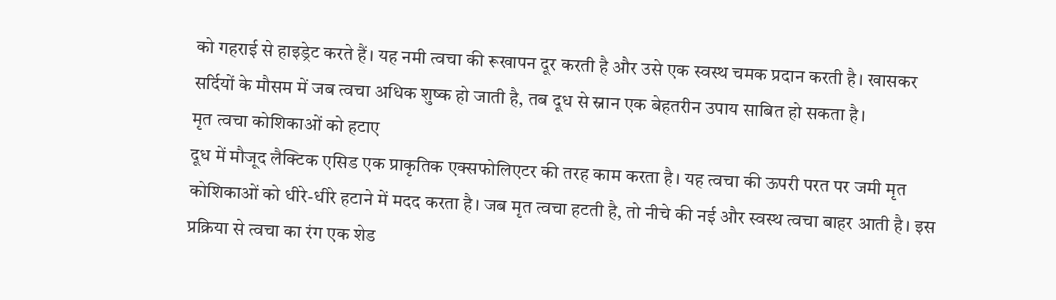को गहराई से हाइड्रेट करते हैं। यह नमी त्वचा की रूखापन दूर करती है और उसे एक स्वस्थ चमक प्रदान करती है। खासकर सर्दियों के मौसम में जब त्वचा अधिक शुष्क हो जाती है, तब दूध से स्नान एक बेहतरीन उपाय साबित हो सकता है।
मृत त्वचा कोशिकाओं को हटाए
दूध में मौजूद लैक्टिक एसिड एक प्राकृतिक एक्सफोलिएटर की तरह काम करता है। यह त्वचा की ऊपरी परत पर जमी मृत कोशिकाओं को धीरे-धीरे हटाने में मदद करता है। जब मृत त्वचा हटती है, तो नीचे की नई और स्वस्थ त्वचा बाहर आती है। इस प्रक्रिया से त्वचा का रंग एक शेड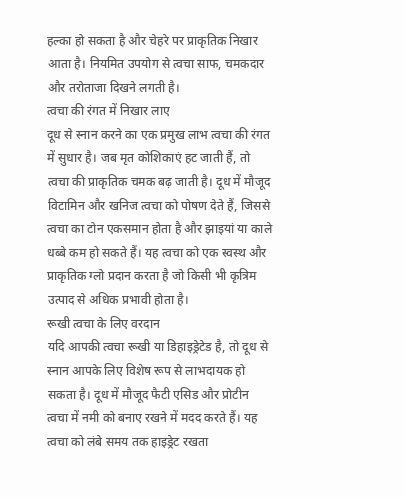हल्का हो सकता है और चेहरे पर प्राकृतिक निखार आता है। नियमित उपयोग से त्वचा साफ, चमकदार और तरोताजा दिखने लगती है।
त्वचा की रंगत में निखार लाए
दूध से स्नान करने का एक प्रमुख लाभ त्वचा की रंगत में सुधार है। जब मृत कोशिकाएं हट जाती हैं, तो त्वचा की प्राकृतिक चमक बढ़ जाती है। दूध में मौजूद विटामिन और खनिज त्वचा को पोषण देते हैं, जिससे त्वचा का टोन एकसमान होता है और झाइयां या काले धब्बे कम हो सकते हैं। यह त्वचा को एक स्वस्थ और प्राकृतिक ग्लो प्रदान करता है जो किसी भी कृत्रिम उत्पाद से अधिक प्रभावी होता है।
रूखी त्वचा के लिए वरदान
यदि आपकी त्वचा रूखी या डिहाइड्रेटेड है, तो दूध से स्नान आपके लिए विशेष रूप से लाभदायक हो सकता है। दूध में मौजूद फैटी एसिड और प्रोटीन त्वचा में नमी को बनाए रखने में मदद करते हैं। यह त्वचा को लंबे समय तक हाइड्रेट रखता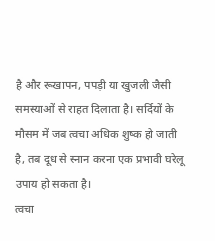है और रूखापन, पपड़ी या खुजली जैसी समस्याओं से राहत दिलाता है। सर्दियों के मौसम में जब त्वचा अधिक शुष्क हो जाती है, तब दूध से स्नान करना एक प्रभावी घरेलू उपाय हो सकता है।
त्वचा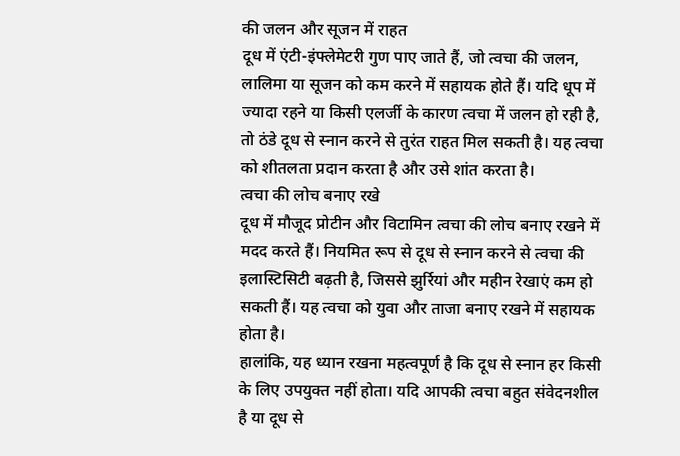की जलन और सूजन में राहत
दूध में एंटी-इंफ्लेमेटरी गुण पाए जाते हैं, जो त्वचा की जलन, लालिमा या सूजन को कम करने में सहायक होते हैं। यदि धूप में ज्यादा रहने या किसी एलर्जी के कारण त्वचा में जलन हो रही है, तो ठंडे दूध से स्नान करने से तुरंत राहत मिल सकती है। यह त्वचा को शीतलता प्रदान करता है और उसे शांत करता है।
त्वचा की लोच बनाए रखे
दूध में मौजूद प्रोटीन और विटामिन त्वचा की लोच बनाए रखने में मदद करते हैं। नियमित रूप से दूध से स्नान करने से त्वचा की इलास्टिसिटी बढ़ती है, जिससे झुर्रियां और महीन रेखाएं कम हो सकती हैं। यह त्वचा को युवा और ताजा बनाए रखने में सहायक होता है।
हालांकि, यह ध्यान रखना महत्वपूर्ण है कि दूध से स्नान हर किसी के लिए उपयुक्त नहीं होता। यदि आपकी त्वचा बहुत संवेदनशील है या दूध से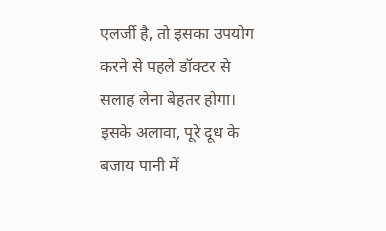एलर्जी है, तो इसका उपयोग करने से पहले डॉक्टर से सलाह लेना बेहतर होगा। इसके अलावा, पूरे दूध के बजाय पानी में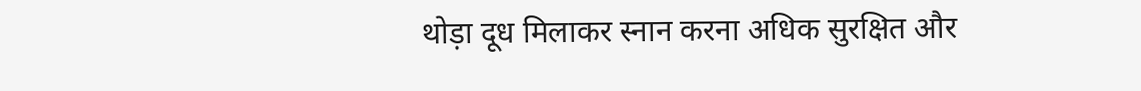थोड़ा दूध मिलाकर स्नान करना अधिक सुरक्षित और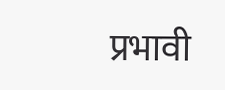प्रभावी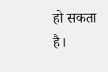हो सकता है।